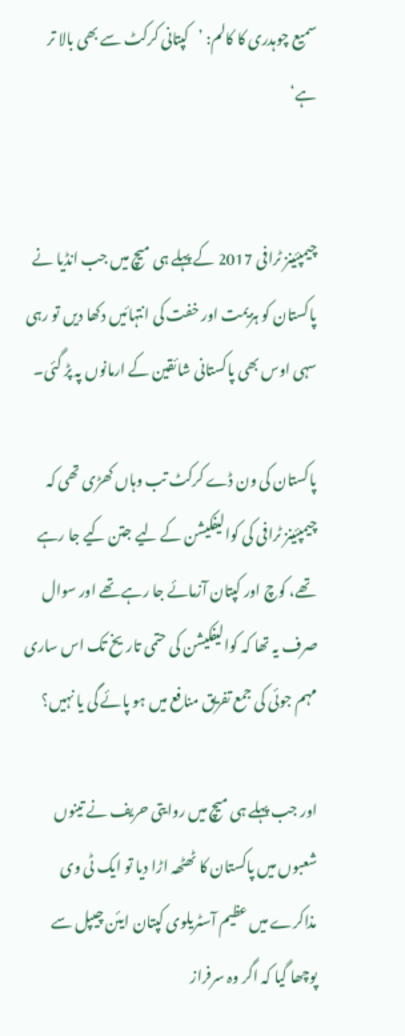سمیع چوہدری کا کالم: ’کپتانی کرکٹ سے بھی بالا تر ہے‘


چیمپئینز ٹرافی 2017 کے پہلے ہی میچ میں جب انڈیا نے پاکستان کو ہزیمت اور خفت کی انتہائیں دکھا دیں تو رہی سہی اوس بھی پاکستانی شائقین کے ارمانوں پہ پڑ گئی۔

پاکستان کی ون ڈے کرکٹ تب وہاں کھڑی تھی کہ چیمپئینز ٹرافی کی کوالیفکیشن کے لیے جتن کیے جا رہے تھے، کوچ اور کپتان آزمائے جا رہے تھے اور سوال صرف یہ تھا کہ کوالیفکیشن کی حتمی تاریخ تک اس ساری مہم جوئی کی جمع تفریق منافع میں ہو پائے گی یا نہیں؟

اور جب پہلے ہی میچ میں روایتی حریف نے تینوں شعبوں میں پاکستان کا ٹھٹھہ اڑا دیا تو ایک ٹی وی مذاکرے میں عظیم آسٹریلوی کپتان ایئن چیپل سے پوچھا گیا کہ اگر وہ سرفراز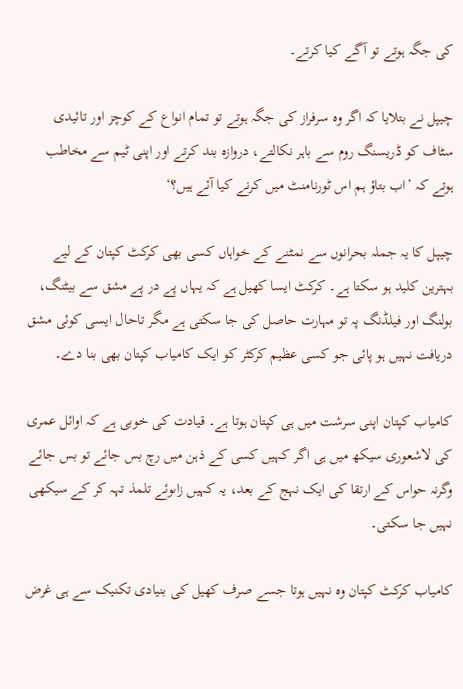کی جگہ ہوتے تو آگے کیا کرتے۔

چیپل نے بتلایا کہ اگر وہ سرفراز کی جگہ ہوتے تو تمام انواع کے کوچز اور تائیدی سٹاف کو ڈریسنگ روم سے باہر نکالتے، دروازہ بند کرتے اور اپنی ٹیم سے مخاطب ہوتے کہ ’اب بتاؤ ہم اس ٹورنامنٹ میں کرنے کیا آئے ہیں؟‘

چیپل کا یہ جملہ بحرانوں سے نمٹنے کے خواہاں کسی بھی کرکٹ کپتان کے لیے بہترین کلید ہو سکتا ہے۔ کرکٹ ایسا کھیل ہے کہ یہاں پے در پے مشق سے بیٹنگ، بولنگ اور فیلڈنگ پہ تو مہارت حاصل کی جا سکتی ہے مگر تاحال ایسی کوئی مشق دریافت نہیں ہو پائی جو کسی عظیم کرکٹر کو ایک کامیاب کپتان بھی بنا دے۔

کامیاب کپتان اپنی سرشت میں ہی کپتان ہوتا ہے۔ قیادت کی خوبی ہے کہ اوائل عمری کی لاشعوری سیکھ میں ہی اگر کہیں کسی کے ذہن میں رچ بس جائے تو بس جائے وگرنہ حواس کے ارتقا کی ایک نہج کے بعد، یہ کہیں زاںوئے تلمذ تہہ کر کے سیکھی نہیں جا سکتی۔

کامیاب کرکٹ کپتان وہ نہیں ہوتا جسے صرف کھیل کی بنیادی تکنیک سے ہی غرض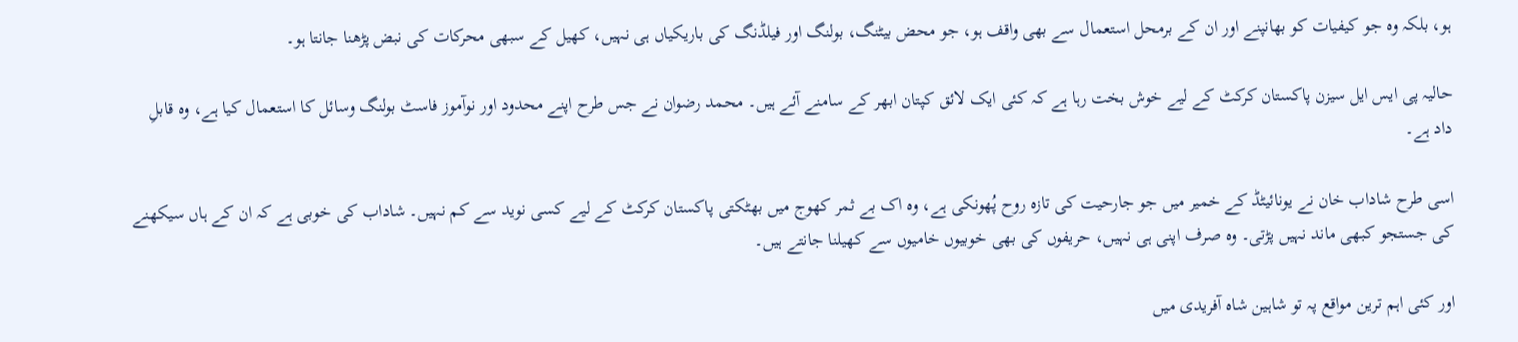ہو، بلکہ وہ جو کیفیات کو بھانپنے اور ان کے برمحل استعمال سے بھی واقف ہو، جو محض بیٹنگ، بولنگ اور فیلڈنگ کی باریکیاں ہی نہیں، کھیل کے سبھی محرکات کی نبض پڑھنا جانتا ہو۔

حالیہ پی ایس ایل سیزن پاکستان کرکٹ کے لیے خوش بخت رہا ہے کہ کئی ایک لائق کپتان ابھر کے سامنے آئے ہیں۔ محمد رضوان نے جس طرح اپنے محدود اور نوآموز فاسٹ بولنگ وسائل کا استعمال کیا ہے، وہ قابلِ داد ہے۔

اسی طرح شاداب خان نے یونائیٹڈ کے خمیر میں جو جارحیت کی تازہ روح پُھونکی ہے، وہ اک بے ثمر کھوج میں بھٹکتی پاکستان کرکٹ کے لیے کسی نوید سے کم نہیں۔ شاداب کی خوبی ہے کہ ان کے ہاں سیکھنے کی جستجو کبھی ماند نہیں پڑتی۔ وہ صرف اپنی ہی نہیں، حریفوں کی بھی خوبیوں خامیوں سے کھیلنا جانتے ہیں۔

اور کئی اہم ترین مواقع پہ تو شاہین شاہ آفریدی میں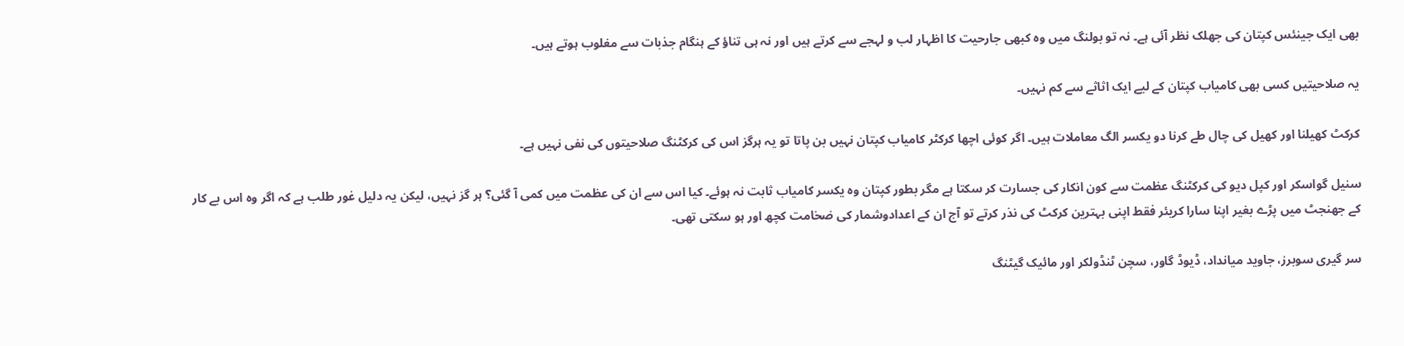بھی ایک جینئس کپتان کی جھلک نظر آئی ہے۔ نہ تو بولنگ میں وہ کبھی جارحیت کا اظہار لب و لہجے سے کرتے ہیں اور نہ ہی تناؤ کے ہنگام جذبات سے مغلوب ہوتے ہیں۔

یہ صلاحیتیں کسی بھی کامیاب کپتان کے لیے ایک اثاثے سے کم نہیں۔

کرکٹ کھیلنا اور کھیل کی چال طے کرنا دو یکسر الگ معاملات ہیں۔ اگر کوئی اچھا کرکٹر کامیاب کپتان نہیں بن پاتا تو یہ ہرگز اس کی کرکٹنگ صلاحیتوں کی نفی نہیں ہے۔

سنیل گواسکر اور کپل دیو کی کرکٹنگ عظمت سے کون انکار کی جسارت کر سکتا ہے مگر بطور کپتان وہ یکسر کامیاب ثابت نہ ہوئے۔ کیا اس سے ان کی عظمت میں کمی آ گئی؟ ہر گز نہیں، لیکن یہ دلیل غور طلب ہے کہ اگر وہ اس بے کار کے جھنجٹ میں پڑے بغیر اپنا سارا کریئر فقط اپنی بہترین کرکٹ کی نذر کرتے تو آج ان کے اعدادوشمار کی ضخامت کچھ اور ہو سکتی تھی۔

سر گیری سوبرز، جاوید میانداد، ڈیوڈ گاور، سچن ٹنڈولکر اور مائیک گیٹنگ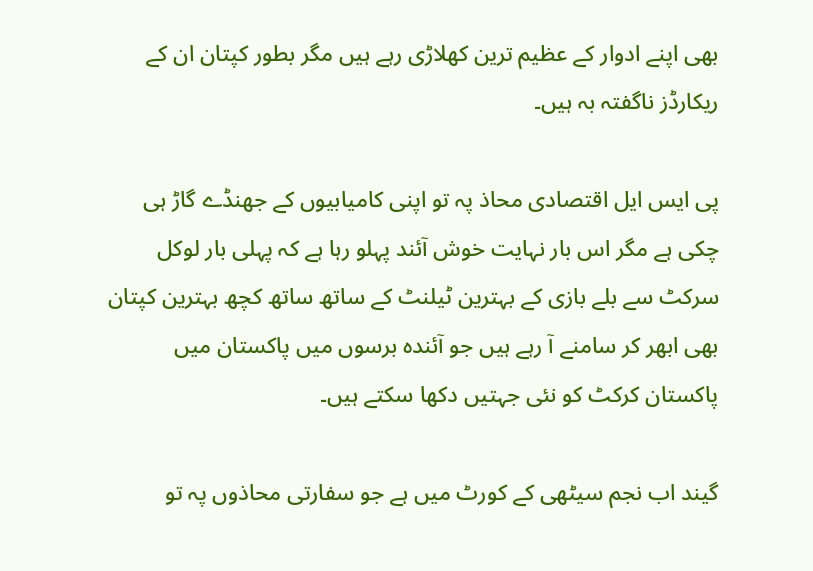بھی اپنے ادوار کے عظیم ترین کھلاڑی رہے ہیں مگر بطور کپتان ان کے ریکارڈز ناگفتہ بہ ہیں۔

پی ایس ایل اقتصادی محاذ پہ تو اپنی کامیابیوں کے جھنڈے گاڑ ہی چکی ہے مگر اس بار نہایت خوش آئند پہلو رہا ہے کہ پہلی بار لوکل سرکٹ سے بلے بازی کے بہترین ٹیلنٹ کے ساتھ ساتھ کچھ بہترین کپتان بھی ابھر کر سامنے آ رہے ہیں جو آئندہ برسوں میں پاکستان میں پاکستان کرکٹ کو نئی جہتیں دکھا سکتے ہیں۔

گیند اب نجم سیٹھی کے کورٹ میں ہے جو سفارتی محاذوں پہ تو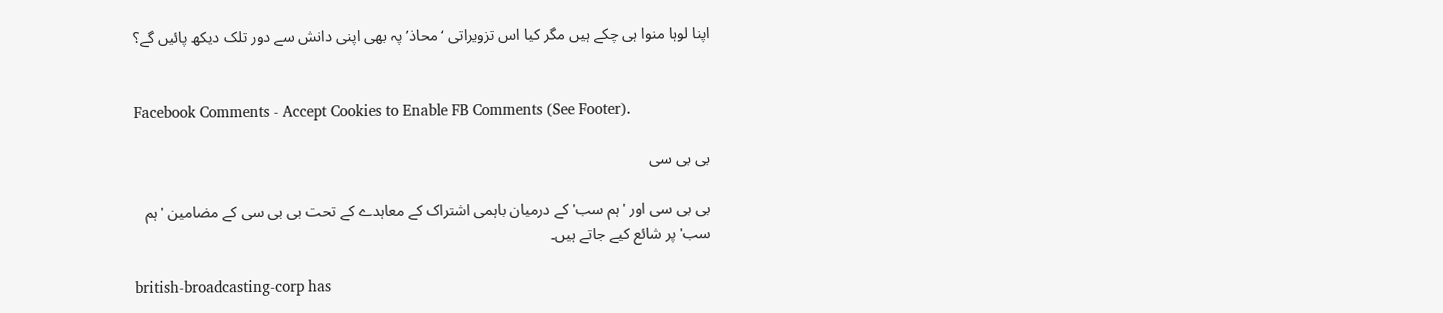اپنا لوہا منوا ہی چکے ہیں مگر کیا اس تزویراتی ‘محاذ’ پہ بھی اپنی دانش سے دور تلک دیکھ پائیں گے؟


Facebook Comments - Accept Cookies to Enable FB Comments (See Footer).

بی بی سی

بی بی سی اور 'ہم سب' کے درمیان باہمی اشتراک کے معاہدے کے تحت بی بی سی کے مضامین 'ہم سب' پر شائع کیے جاتے ہیں۔

british-broadcasting-corp has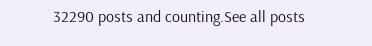32290 posts and counting.See all posts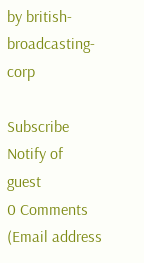by british-broadcasting-corp

Subscribe
Notify of
guest
0 Comments (Email address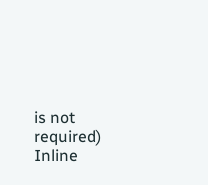is not required)
Inline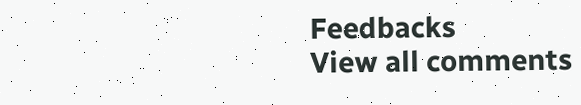Feedbacks
View all comments